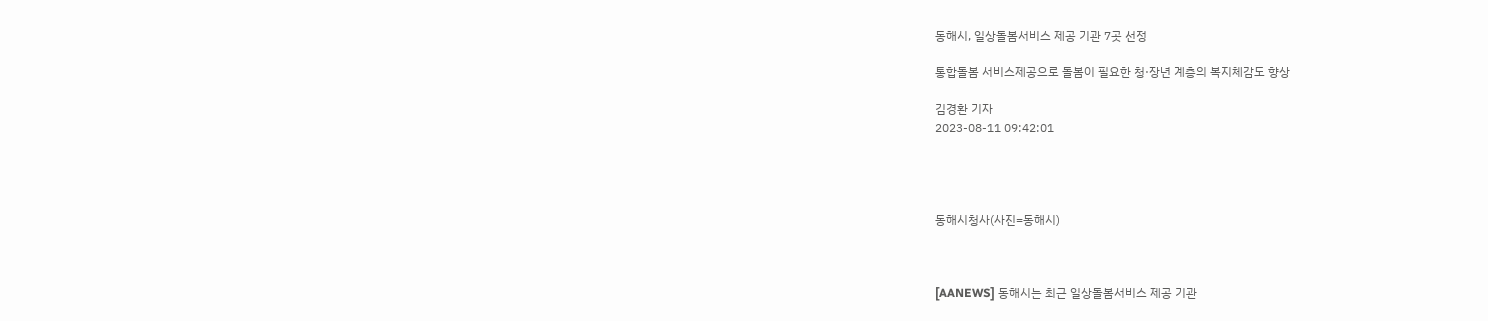동해시, 일상돌봄서비스 제공 기관 7곳 선정

통합돌봄 서비스제공으로 돌봄이 필요한 청·장년 계층의 복지체감도 향상

김경환 기자
2023-08-11 09:42:01




동해시청사(사진=동해시)



[AANEWS] 동해시는 최근 일상돌봄서비스 제공 기관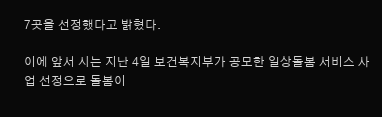7곳을 선정했다고 밝혔다.

이에 앞서 시는 지난 4일 보건복지부가 공모한 일상돌봄 서비스 사업 선정으로 돌봄이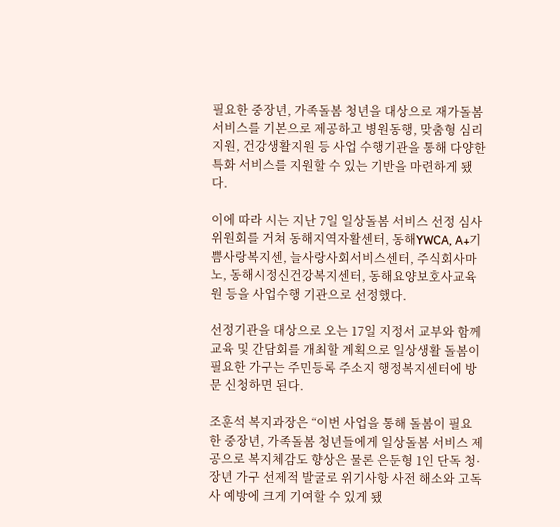필요한 중장년, 가족돌봄 청년을 대상으로 재가돌봄 서비스를 기본으로 제공하고 병원동행, 맞춤형 심리지원, 건강생활지원 등 사업 수행기관을 통해 다양한 특화 서비스를 지원할 수 있는 기반을 마련하게 됐다.

이에 따라 시는 지난 7일 일상돌봄 서비스 선정 심사위원회를 거쳐 동해지역자활센터, 동해YWCA, A+기쁨사랑복지센, 늘사랑사회서비스센터, 주식회사마노, 동해시정신건강복지센터, 동해요양보호사교육원 등을 사업수행 기관으로 선정했다.

선정기관을 대상으로 오는 17일 지정서 교부와 함께 교육 및 간담회를 개최할 계획으로 일상생활 돌봄이 필요한 가구는 주민등록 주소지 행정복지센터에 방문 신청하면 된다.

조훈석 복지과장은 “이번 사업을 통해 돌봄이 필요한 중장년, 가족돌봄 청년들에게 일상돌봄 서비스 제공으로 복지체감도 향상은 물론 은둔형 1인 단독 청·장년 가구 선제적 발굴로 위기사항 사전 해소와 고독사 예방에 크게 기여할 수 있게 됐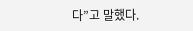다”고 말했다.